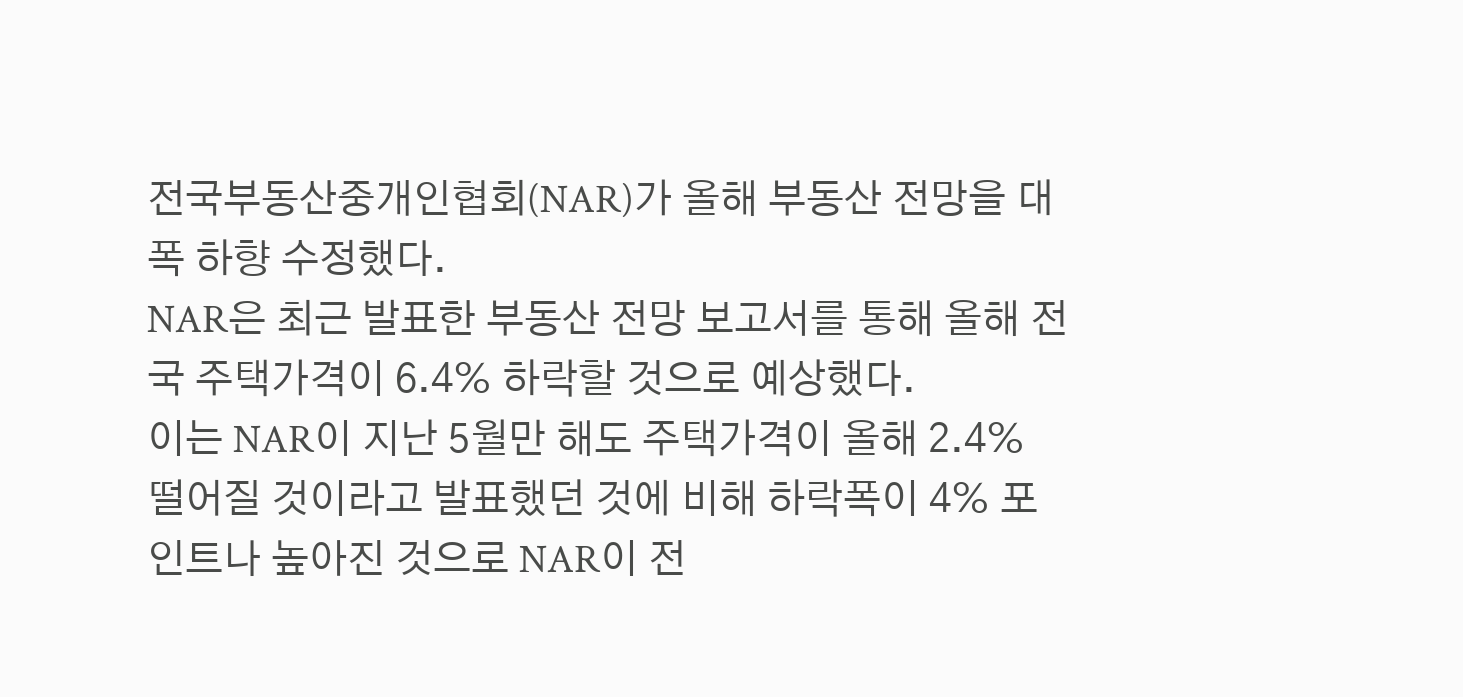전국부동산중개인협회(NAR)가 올해 부동산 전망을 대폭 하향 수정했다.
NAR은 최근 발표한 부동산 전망 보고서를 통해 올해 전국 주택가격이 6.4% 하락할 것으로 예상했다.
이는 NAR이 지난 5월만 해도 주택가격이 올해 2.4% 떨어질 것이라고 발표했던 것에 비해 하락폭이 4% 포인트나 높아진 것으로 NAR이 전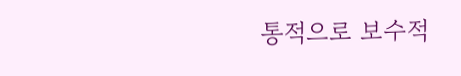통적으로 보수적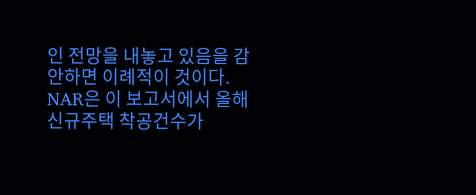인 전망을 내놓고 있음을 감안하면 이례적이 것이다.
NAR은 이 보고서에서 올해 신규주택 착공건수가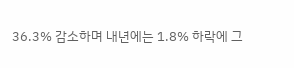36.3% 감소하며 내년에는 1.8% 하락에 그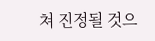쳐 진정될 것으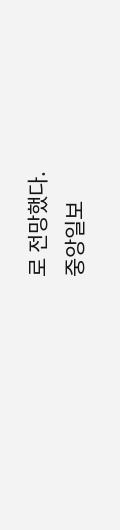로 전망했다.
중앙일보